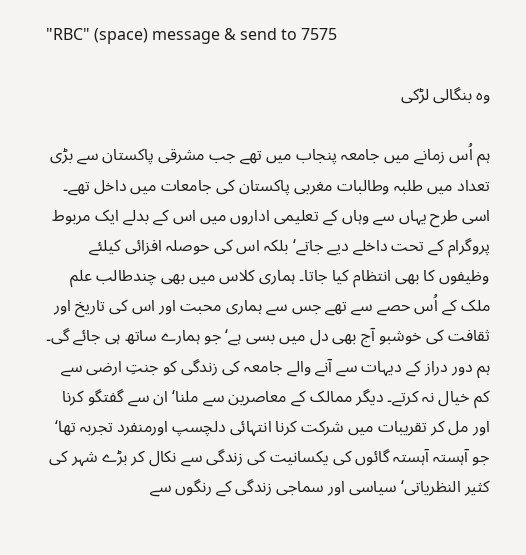"RBC" (space) message & send to 7575

وہ بنگالی لڑکی

ہم اُس زمانے میں جامعہ پنجاب میں تھے جب مشرقی پاکستان سے بڑی تعداد میں طلبہ وطالبات مغربی پاکستان کی جامعات میں داخل تھے۔ اسی طرح یہاں سے وہاں کے تعلیمی اداروں میں اس کے بدلے ایک مربوط پروگرام کے تحت داخلے دیے جاتے‘ بلکہ اس کی حوصلہ افزائی کیلئے وظیفوں کا بھی انتظام کیا جاتا۔ ہماری کلاس میں بھی چندطالب علم ملک کے اُس حصے سے تھے جس سے ہماری محبت اور اس کی تاریخ اور ثقافت کی خوشبو آج بھی دل میں بسی ہے‘ جو ہمارے ساتھ ہی جائے گی۔ ہم دور دراز کے دیہات سے آنے والے جامعہ کی زندگی کو جنتِ ارضی سے کم خیال نہ کرتے۔ دیگر ممالک کے معاصرین سے ملنا‘ ان سے گفتگو کرنا اور مل کر تقریبات میں شرکت کرنا انتہائی دلچسپ اورمنفرد تجربہ تھا‘ جو آہستہ آہستہ گائوں کی یکسانیت کی زندگی سے نکال کر بڑے شہر کی کثیر النظریاتی‘ سیاسی اور سماجی زندگی کے رنگوں سے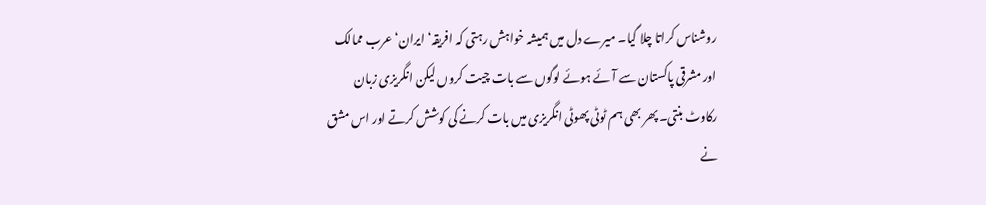روشناس کراتا چلا گیا۔ میرے دل میں ہمیشہ خواہش رہتی کہ افریقہ‘ ایران‘ عرب ممالک اور مشرقی پاکستان سے آئے ہوئے لوگوں سے بات چیت کروں لیکن انگریزی زبان رکاوٹ بنتی۔ پھر بھی ہم ٹوٹی پھوٹی انگریزی میں بات کرنے کی کوشش کرتے اور اس مشق نے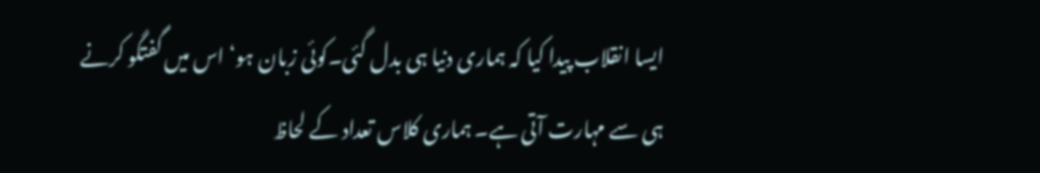ایسا انقلاب پیدا کیا کہ ہماری دنیا ہی بدل گئی۔کوئی زبان ہو‘ اس میں گفتگو کرنے ہی سے مہارت آتی ہے۔ ہماری کلاس تعداد کے لحاظ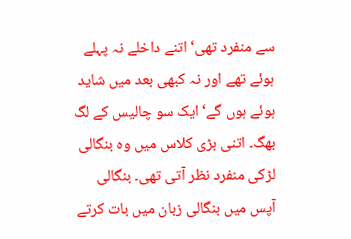سے منفرد تھی‘ اتنے داخلے نہ پہلے ہوئے تھے اور نہ کبھی بعد میں شاید ہوئے ہوں گے‘ ایک سو چالیس کے لگ بھگ۔ اتنی بڑی کلاس میں وہ بنگالی لڑکی منفرد نظر آتی تھی۔ بنگالی آپس میں بنگالی زبان میں بات کرتے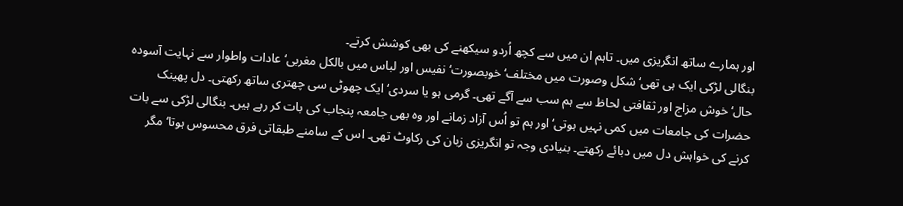اور ہمارے ساتھ انگریزی میں۔ تاہم ان میں سے کچھ اُردو سیکھنے کی بھی کوشش کرتے۔
بنگالی لڑکی ایک ہی تھی‘ شکل وصورت میں مختلف‘ خوبصورت‘ نفیس اور لباس میں بالکل مغربی‘ عادات واطوار سے نہایت آسودہ حال‘ خوش مزاج اور ثقافتی لحاظ سے ہم سب سے آگے تھی۔ گرمی ہو یا سردی‘ ایک چھوٹی سی چھتری ساتھ رکھتی۔ دل پھینک حضرات کی جامعات میں کمی نہیں ہوتی‘ اور ہم تو اُس آزاد زمانے اور وہ بھی جامعہ پنجاب کی بات کر رہے ہیں۔ بنگالی لڑکی سے بات کرنے کی خواہش دل میں دبائے رکھتے۔ بنیادی وجہ تو انگریزی زبان کی رکاوٹ تھی۔ اس کے سامنے طبقاتی فرق محسوس ہوتا‘ مگر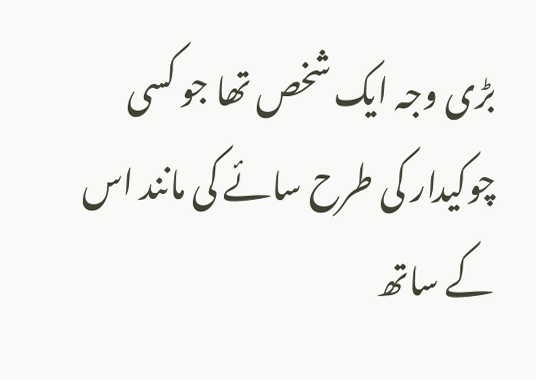بڑی وجہ ایک شخص تھا جو کسی چوکیدار کی طرح سائے کی مانند اس کے ساتھ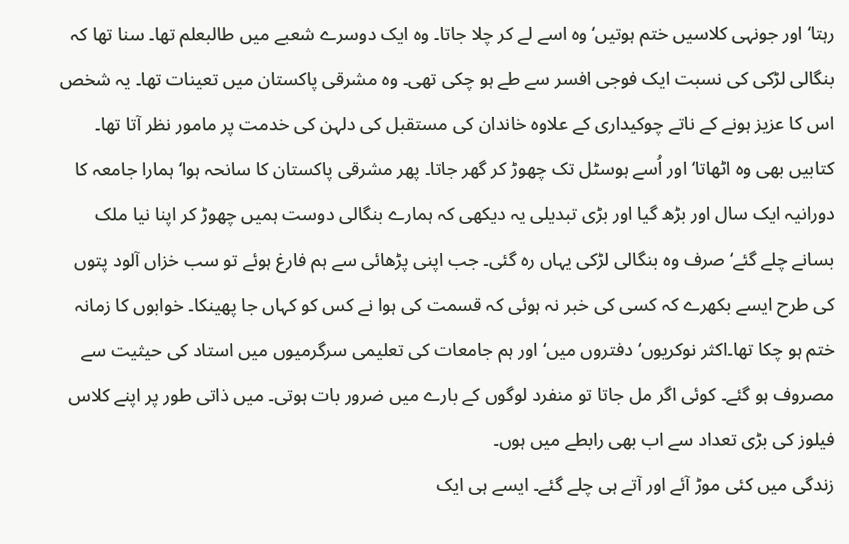رہتا‘ اور جونہی کلاسیں ختم ہوتیں‘ وہ اسے لے کر چلا جاتا۔ وہ ایک دوسرے شعبے میں طالبعلم تھا۔ سنا تھا کہ بنگالی لڑکی کی نسبت ایک فوجی افسر سے طے ہو چکی تھی۔ وہ مشرقی پاکستان میں تعینات تھا۔ یہ شخص اس کا عزیز ہونے کے ناتے چوکیداری کے علاوہ خاندان کی مستقبل کی دلہن کی خدمت پر مامور نظر آتا تھا۔ کتابیں بھی وہ اٹھاتا‘ اور اُسے ہوسٹل تک چھوڑ کر گھر جاتا۔ پھر مشرقی پاکستان کا سانحہ ہوا‘ ہمارا جامعہ کا دورانیہ ایک سال اور بڑھ گیا اور بڑی تبدیلی یہ دیکھی کہ ہمارے بنگالی دوست ہمیں چھوڑ کر اپنا نیا ملک بسانے چلے گئے‘ صرف وہ بنگالی لڑکی یہاں رہ گئی۔ جب اپنی پڑھائی سے ہم فارغ ہوئے تو سب خزاں آلود پتوں کی طرح ایسے بکھرے کہ کسی کی خبر نہ ہوئی کہ قسمت کی ہوا نے کس کو کہاں جا پھینکا۔ خوابوں کا زمانہ ختم ہو چکا تھا۔اکثر نوکریوں‘ دفتروں میں‘ اور ہم جامعات کی تعلیمی سرگرمیوں میں استاد کی حیثیت سے مصروف ہو گئے۔ کوئی اگر مل جاتا تو منفرد لوگوں کے بارے میں ضرور بات ہوتی۔ میں ذاتی طور پر اپنے کلاس فیلوز کی بڑی تعداد سے اب بھی رابطے میں ہوں۔
زندگی میں کئی موڑ آئے اور آتے ہی چلے گئے۔ ایسے ہی ایک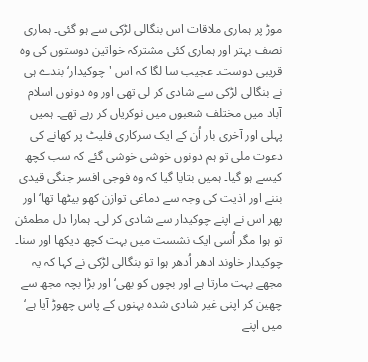موڑ پر ہماری ملاقات اس بنگالی لڑکی سے ہو گئی۔ ہماری نصف بہتر اور ہماری کئی مشترکہ خواتین دوستوں کی وہ قریبی دوست۔ عجیب سا لگا کہ اس 'چوکیدار‘ بندے ہی نے بنگالی لڑکی سے شادی کر لی تھی اور وہ دونوں اسلام آباد میں مختلف شعبوں میں نوکریاں کر رہے تھے۔ ہمیں پہلی اور آخری بار اُن کے ایک سرکاری فلیٹ پر کھانے کی دعوت ملی تو ہم دونوں خوشی خوشی گئے کہ سب کچھ کیسے ہو گیا۔ ہمیں بتایا گیا کہ وہ فوجی افسر جنگی قیدی بننے اور اذیت کی وجہ سے دماغی توازن کھو بیٹھا تھا‘ اور پھر اس نے اپنے چوکیدار سے شادی کر لی۔ ہمارا دل مطمئن تو ہوا مگر اُسی ایک نشست میں بہت کچھ دیکھا اور سنا۔ چوکیدار خاوند ادھر اُدھر ہوا تو بنگالی لڑکی نے کہا کہ یہ مجھے بہت مارتا ہے اور بچوں کو بھی‘ اور بڑا بچہ مجھ سے چھین کر اپنی غیر شادی شدہ بہنوں کے پاس چھوڑ آیا ہے‘ میں اپنے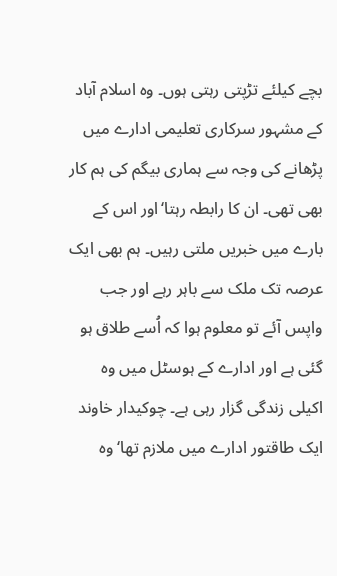بچے کیلئے تڑپتی رہتی ہوں۔ وہ اسلام آباد کے مشہور سرکاری تعلیمی ادارے میں پڑھانے کی وجہ سے ہماری بیگم کی ہم کار بھی تھی۔ ان کا رابطہ رہتا‘اور اس کے بارے میں خبریں ملتی رہیں۔ ہم بھی ایک عرصہ تک ملک سے باہر رہے اور جب واپس آئے تو معلوم ہوا کہ اُسے طلاق ہو گئی ہے اور ادارے کے ہوسٹل میں وہ اکیلی زندگی گزار رہی ہے۔ چوکیدار خاوند ایک طاقتور ادارے میں ملازم تھا‘ وہ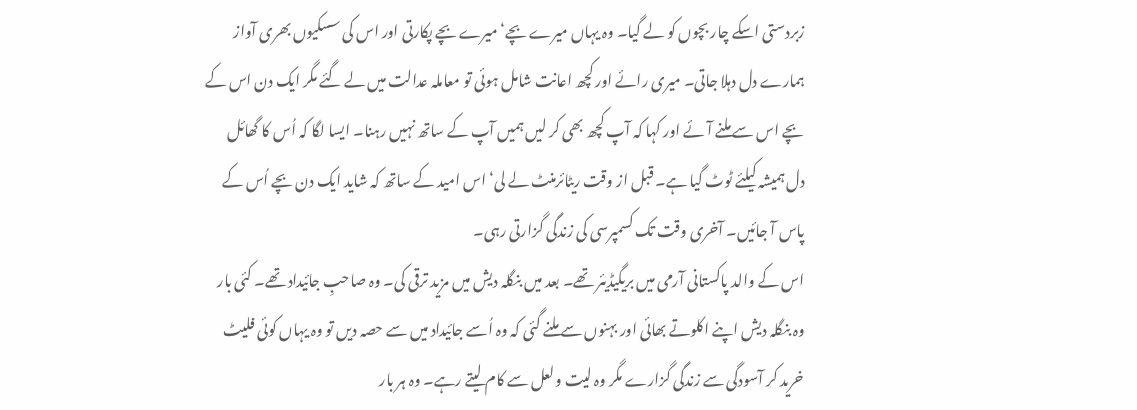زبردستی اسکے چار بچوں کو لے گیا۔ وہ یہاں میرے بچے‘ میرے بچے پکارتی اور اس کی سسکیوں بھری آواز ہمارے دل دہلا جاتی۔ میری رائے اور کچھ اعانت شامل ہوئی تو معاملہ عدالت میں لے گئے مگر ایک دن اس کے بچے اس سے ملنے آئے اور کہا کہ آپ کچھ بھی کر لیں ہمیں آپ کے ساتھ نہیں رہنا۔ ایسا لگا کہ اُس کا گھائل دل ہمیشہ کیلئے ٹوٹ گیا ہے۔ قبل از وقت ریٹائرمنٹ لے لی‘ اس امید کے ساتھ کہ شاید ایک دن بچے اُس کے پاس آ جائیں۔ آخری وقت تک کسمپرسی کی زندگی گزارتی رہی۔
اس کے والد پاکستانی آرمی میں بریگیڈیئر تھے۔ بعد میں بنگلہ دیش میں مزید ترقی کی۔ وہ صاحبِ جائیداد تھے۔ کئی بار وہ بنگلہ دیش اپنے اکلوتے بھائی اور بہنوں سے ملنے گئی کہ وہ اُسے جائیداد میں سے حصہ دیں تو وہ یہاں کوئی فلیٹ خرید کر آسودگی سے زندگی گزارے مگر وہ لیت ولعل سے کام لیتے رہے۔ وہ ہر بار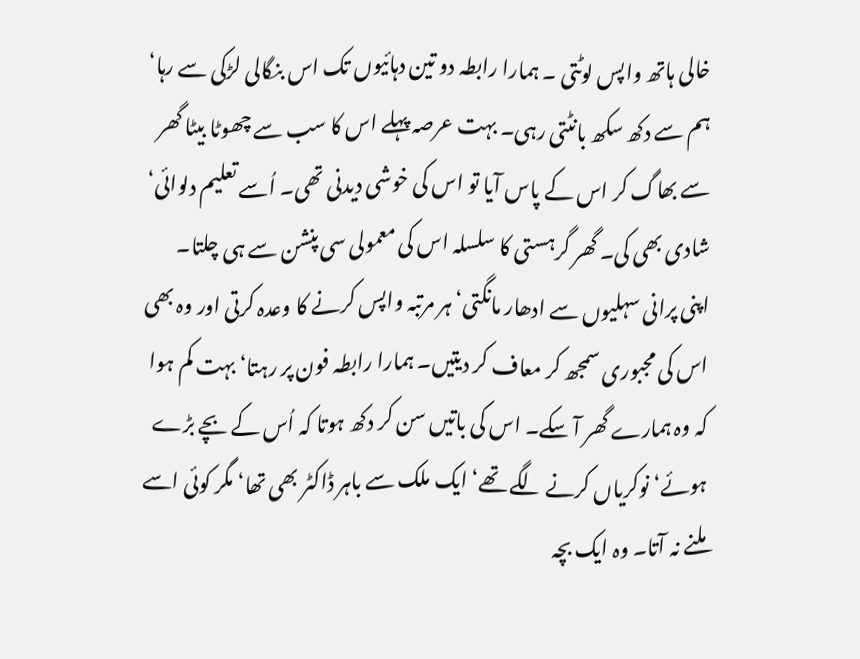خالی ہاتھ واپس لوٹتی ۔ ہمارا رابطہ دو تین دہائیوں تک اس بنگالی لڑکی سے رہا‘ ہم سے دکھ سکھ بانٹتی رہی۔ بہت عرصہ پہلے اس کا سب سے چھوٹا بیٹا گھر سے بھاگ کر اس کے پاس آیا تو اس کی خوشی دیدنی تھی۔ اُسے تعلیم دلوائی‘ شادی بھی کی۔ گھر گرہستی کا سلسلہ اس کی معمولی سی پنشن سے ہی چلتا۔ اپنی پرانی سہلیوں سے ادھار مانگتی‘ ہر مرتبہ واپس کرنے کا وعدہ کرتی اور وہ بھی اس کی مجبوری سمجھ کر معاف کر دیتیں۔ ہمارا رابطہ فون پر رہتا‘ بہت کم ہوا کہ وہ ہمارے گھر آ سکے۔ اس کی باتیں سن کر دکھ ہوتا کہ اُس کے بچے بڑے ہوئے‘ نوکریاں کرنے لگے تھے‘ ایک ملک سے باہر ڈاکٹر بھی تھا‘ مگر کوئی اسے ملنے نہ آتا۔ وہ ایک بچہ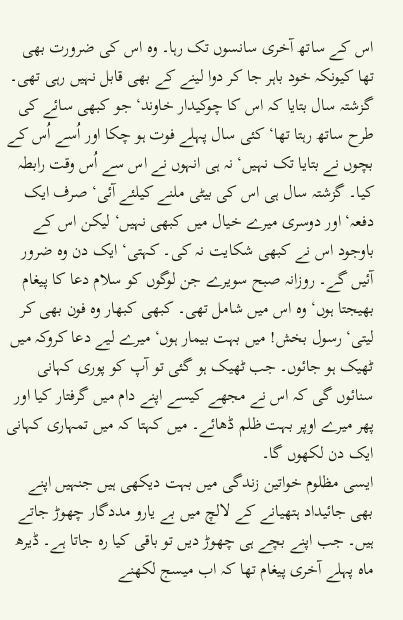اس کے ساتھ آخری سانسوں تک رہا۔ وہ اس کی ضرورت بھی تھا کیونکہ خود باہر جا کر دوا لینے کے بھی قابل نہیں رہی تھی۔ گزشتہ سال بتایا کہ اس کا چوکیدار خاوند‘ جو کبھی سائے کی طرح ساتھ رہتا تھا‘ کئی سال پہلے فوت ہو چکا اور اُسے اُس کے بچوں نے بتایا تک نہیں‘ نہ ہی انہوں نے اس سے اُس وقت رابطہ کیا۔ گزشتہ سال ہی اس کی بیٹی ملنے کیلئے آئی‘ صرف ایک دفعہ‘ اور دوسری میرے خیال میں کبھی نہیں‘ لیکن اس کے باوجود اس نے کبھی شکایت نہ کی۔ کہتی‘ ایک دن وہ ضرور آئیں گے۔ روزانہ صبح سویرے جن لوگوں کو سلام دعا کا پیغام بھیجتا ہوں‘ وہ اس میں شامل تھی۔ کبھی کبھار وہ فون بھی کر لیتی‘ رسول بخش! میں بہت بیمار ہوں‘ میرے لیے دعا کروکہ میں ٹھیک ہو جائوں۔ جب ٹھیک ہو گئی تو آپ کو پوری کہانی سنائوں گی کہ اس نے مجھے کیسے اپنے دام میں گرفتار کیا اور پھر میرے اوپر بہت ظلم ڈھائے۔ میں کہتا کہ میں تمہاری کہانی ایک دن لکھوں گا۔
ایسی مظلوم خواتین زندگی میں بہت دیکھی ہیں جنہیں اپنے بھی جائیداد ہتھیانے کے لالچ میں بے یارو مددگار چھوڑ جاتے ہیں۔ جب اپنے بچے ہی چھوڑ دیں تو باقی کیا رہ جاتا ہے۔ ڈیرھ ماہ پہلے آخری پیغام تھا کہ اب میسج لکھنے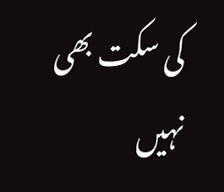کی سکت بھی نہیں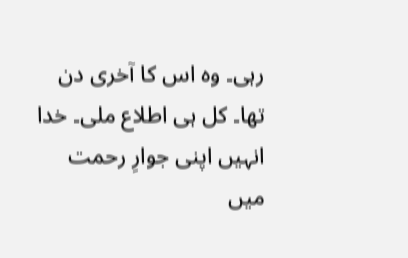رہی۔ وہ اس کا آخری دن تھا۔ کل ہی اطلاع ملی۔ خدا انہیں اپنی جوارِ رحمت میں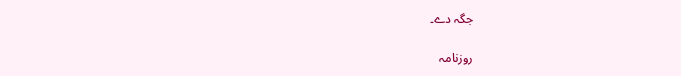جگہ دے۔

روزنامہ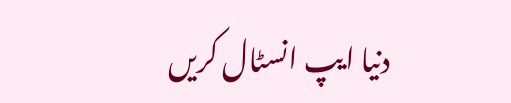دنیا ایپ انسٹال کریں